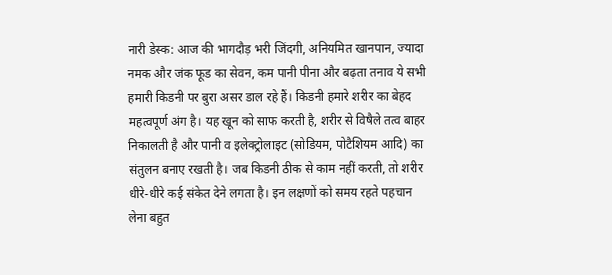नारी डेस्क: आज की भागदौड़ भरी जिंदगी, अनियमित खानपान, ज्यादा नमक और जंक फूड का सेवन, कम पानी पीना और बढ़ता तनाव ये सभी हमारी किडनी पर बुरा असर डाल रहे हैं। किडनी हमारे शरीर का बेहद महत्वपूर्ण अंग है। यह खून को साफ करती है, शरीर से विषैले तत्व बाहर निकालती है और पानी व इलेक्ट्रोलाइट (सोडियम, पोटैशियम आदि) का संतुलन बनाए रखती है। जब किडनी ठीक से काम नहीं करती, तो शरीर धीरे-धीरे कई संकेत देने लगता है। इन लक्षणों को समय रहते पहचान लेना बहुत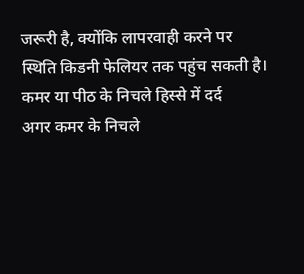जरूरी है, क्योंकि लापरवाही करने पर स्थिति किडनी फेलियर तक पहुंच सकती है।
कमर या पीठ के निचले हिस्से में दर्द
अगर कमर के निचले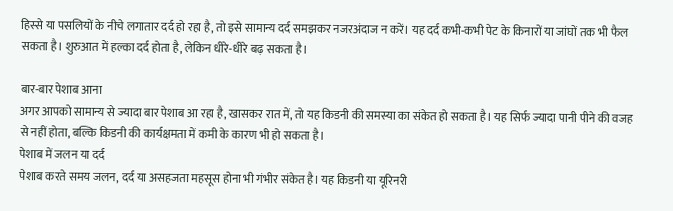हिस्से या पसलियों के नीचे लगातार दर्द हो रहा है, तो इसे सामान्य दर्द समझकर नजरअंदाज न करें। यह दर्द कभी-कभी पेट के किनारों या जांघों तक भी फैल सकता है। शुरुआत में हल्का दर्द होता है, लेकिन धीरे-धीरे बढ़ सकता है।

बार-बार पेशाब आना
अगर आपको सामान्य से ज्यादा बार पेशाब आ रहा है, खासकर रात में, तो यह किडनी की समस्या का संकेत हो सकता है। यह सिर्फ ज्यादा पानी पीने की वजह से नहीं होता, बल्कि किडनी की कार्यक्षमता में कमी के कारण भी हो सकता है।
पेशाब में जलन या दर्द
पेशाब करते समय जलन, दर्द या असहजता महसूस होना भी गंभीर संकेत है। यह किडनी या यूरिनरी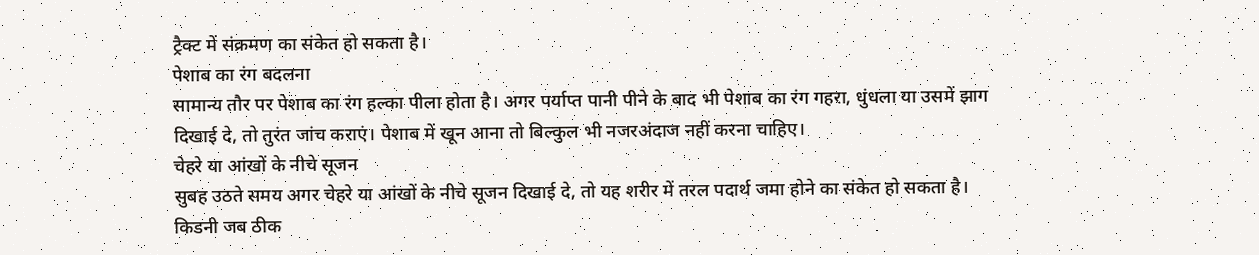ट्रैक्ट में संक्रमण का संकेत हो सकता है।
पेशाब का रंग बदलना
सामान्य तौर पर पेशाब का रंग हल्का पीला होता है। अगर पर्याप्त पानी पीने के बाद भी पेशाब का रंग गहरा, धुंधला या उसमें झाग दिखाई दे, तो तुरंत जांच कराएं। पेशाब में खून आना तो बिल्कुल भी नजरअंदाज नहीं करना चाहिए।
चेहरे या आंखों के नीचे सूजन
सुबह उठते समय अगर चेहरे या आंखों के नीचे सूजन दिखाई दे, तो यह शरीर में तरल पदार्थ जमा होने का संकेत हो सकता है। किडनी जब ठीक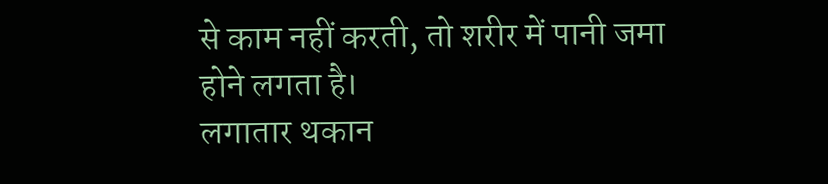से काम नहीं करती, तो शरीर में पानी जमा होने लगता है।
लगातार थकान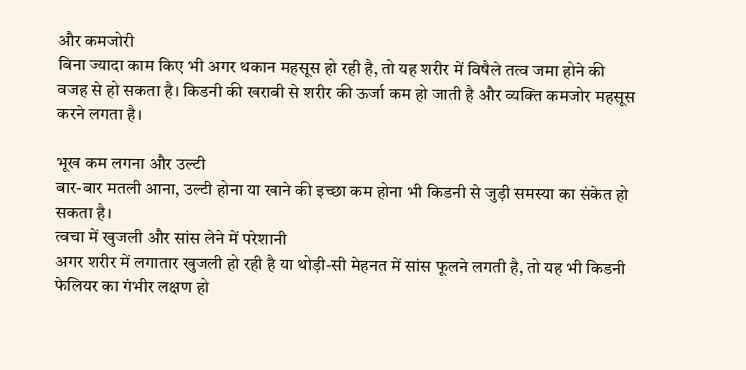और कमजोरी
बिना ज्यादा काम किए भी अगर थकान महसूस हो रही है, तो यह शरीर में विषैले तत्व जमा होने की वजह से हो सकता है। किडनी की खराबी से शरीर की ऊर्जा कम हो जाती है और व्यक्ति कमजोर महसूस करने लगता है।

भूख कम लगना और उल्टी
बार-बार मतली आना, उल्टी होना या खाने की इच्छा कम होना भी किडनी से जुड़ी समस्या का संकेत हो सकता है।
त्वचा में खुजली और सांस लेने में परेशानी
अगर शरीर में लगातार खुजली हो रही है या थोड़ी-सी मेहनत में सांस फूलने लगती है, तो यह भी किडनी फेलियर का गंभीर लक्षण हो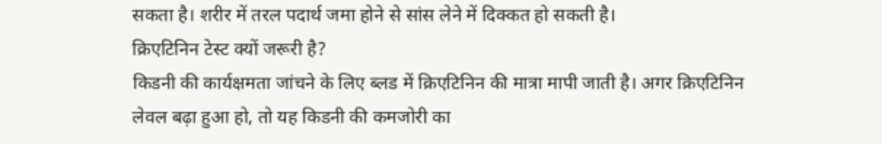सकता है। शरीर में तरल पदार्थ जमा होने से सांस लेने में दिक्कत हो सकती है।
क्रिएटिनिन टेस्ट क्यों जरूरी है?
किडनी की कार्यक्षमता जांचने के लिए ब्लड में क्रिएटिनिन की मात्रा मापी जाती है। अगर क्रिएटिनिन लेवल बढ़ा हुआ हो, तो यह किडनी की कमजोरी का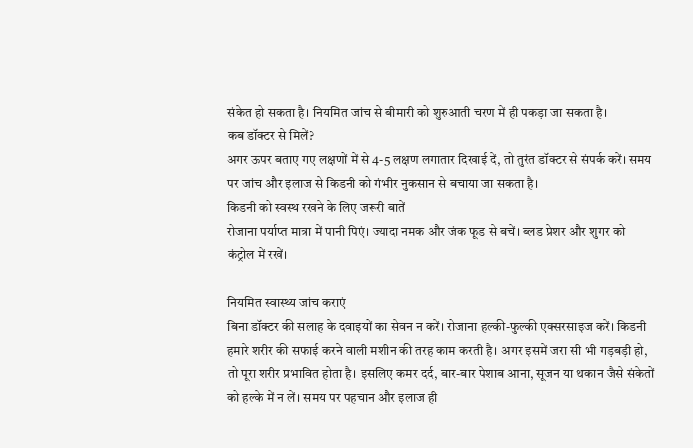संकेत हो सकता है। नियमित जांच से बीमारी को शुरुआती चरण में ही पकड़ा जा सकता है।
कब डॉक्टर से मिलें?
अगर ऊपर बताए गए लक्षणों में से 4-5 लक्षण लगातार दिखाई दें, तो तुरंत डॉक्टर से संपर्क करें। समय पर जांच और इलाज से किडनी को गंभीर नुकसान से बचाया जा सकता है।
किडनी को स्वस्थ रखने के लिए जरूरी बातें
रोजाना पर्याप्त मात्रा में पानी पिएं। ज्यादा नमक और जंक फूड से बचें। ब्लड प्रेशर और शुगर को कंट्रोल में रखें।

नियमित स्वास्थ्य जांच कराएं
बिना डॉक्टर की सलाह के दवाइयों का सेवन न करें। रोजाना हल्की-फुल्की एक्सरसाइज करें। किडनी हमारे शरीर की सफाई करने वाली मशीन की तरह काम करती है। अगर इसमें जरा सी भी गड़बड़ी हो, तो पूरा शरीर प्रभावित होता है। इसलिए कमर दर्द, बार-बार पेशाब आना, सूजन या थकान जैसे संकेतों को हल्के में न लें। समय पर पहचान और इलाज ही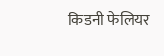किडनी फेलियर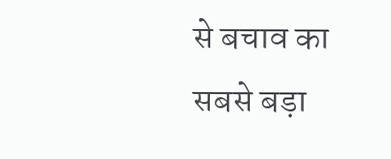से बचाव का सबसे बड़ा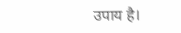उपाय है।